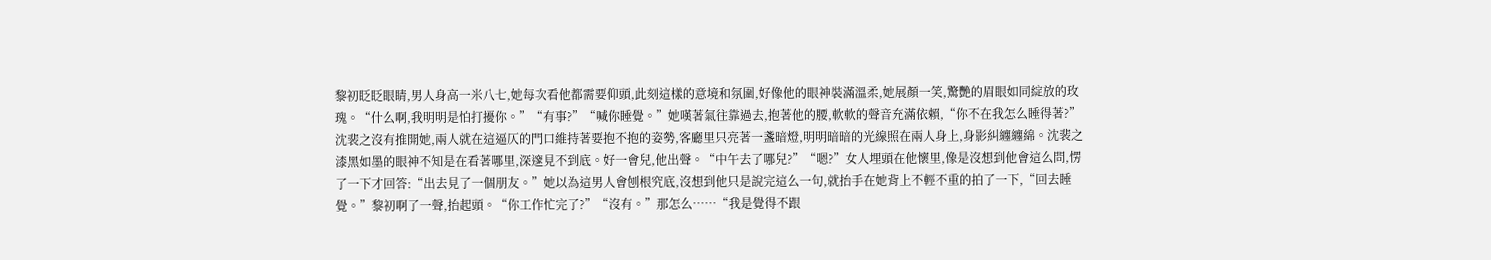黎初眨眨眼睛,男人身高一米八七,她每次看他都需要仰頭,此刻這樣的意境和氛圍,好像他的眼神裝滿溫柔,她展顏一笑,驚艷的眉眼如同綻放的玫瑰。“什么啊,我明明是怕打擾你。”“有事?”“喊你睡覺。”她嘆著氣往靠過去,抱著他的腰,軟軟的聲音充滿依賴,“你不在我怎么睡得著?”沈裴之沒有推開她,兩人就在這逼仄的門口維持著要抱不抱的姿勢,客廳里只亮著一盞暗燈,明明暗暗的光線照在兩人身上,身影糾纏纏綿。沈裴之漆黑如墨的眼神不知是在看著哪里,深邃見不到底。好一會兒,他出聲。“中午去了哪兒?”“嗯?”女人埋頭在他懷里,像是沒想到他會這么問,愣了一下才回答:“出去見了一個朋友。”她以為這男人會刨根究底,沒想到他只是說完這么一句,就抬手在她背上不輕不重的拍了一下,“回去睡覺。”黎初啊了一聲,抬起頭。“你工作忙完了?”“沒有。”那怎么……“我是覺得不跟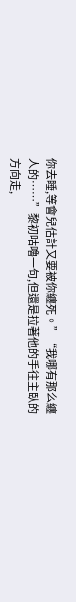你去睡,等會兒估計又要被你纏死。”“我哪有那么纏人的……”黎初咕嚕一句,但還是拉著他的手往主臥的方向走,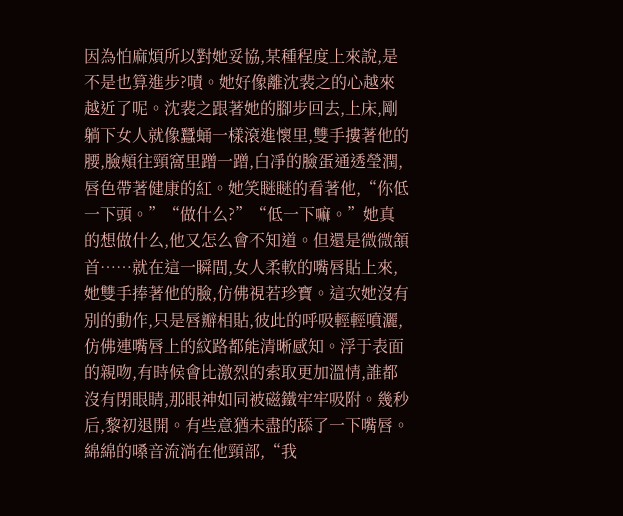因為怕麻煩所以對她妥協,某種程度上來說,是不是也算進步?嘖。她好像離沈裴之的心越來越近了呢。沈裴之跟著她的腳步回去,上床,剛躺下女人就像蠶蛹一樣滾進懷里,雙手摟著他的腰,臉頰往頸窩里蹭一蹭,白凈的臉蛋通透瑩潤,唇色帶著健康的紅。她笑瞇瞇的看著他,“你低一下頭。”“做什么?”“低一下嘛。”她真的想做什么,他又怎么會不知道。但還是微微頷首……就在這一瞬間,女人柔軟的嘴唇貼上來,她雙手捧著他的臉,仿佛視若珍寶。這次她沒有別的動作,只是唇瓣相貼,彼此的呼吸輕輕噴灑,仿佛連嘴唇上的紋路都能清晰感知。浮于表面的親吻,有時候會比激烈的索取更加溫情,誰都沒有閉眼睛,那眼神如同被磁鐵牢牢吸附。幾秒后,黎初退開。有些意猶未盡的舔了一下嘴唇。綿綿的嗓音流淌在他頸部,“我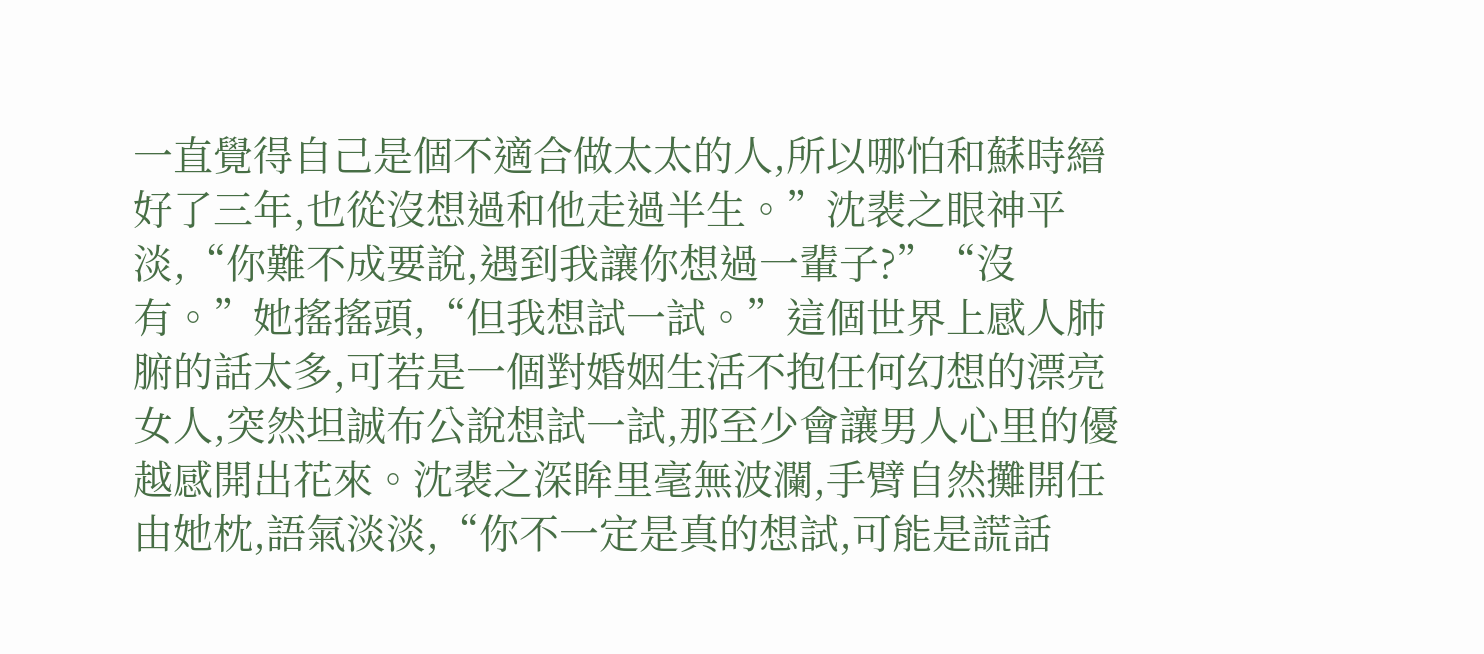一直覺得自己是個不適合做太太的人,所以哪怕和蘇時縉好了三年,也從沒想過和他走過半生。”沈裴之眼神平淡,“你難不成要說,遇到我讓你想過一輩子?”“沒有。”她搖搖頭,“但我想試一試。”這個世界上感人肺腑的話太多,可若是一個對婚姻生活不抱任何幻想的漂亮女人,突然坦誠布公說想試一試,那至少會讓男人心里的優越感開出花來。沈裴之深眸里毫無波瀾,手臂自然攤開任由她枕,語氣淡淡,“你不一定是真的想試,可能是謊話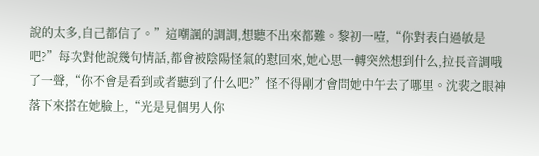說的太多,自己都信了。”這嘲諷的調調,想聽不出來都難。黎初一噎,“你對表白過敏是吧?”每次對他說幾句情話,都會被陰陽怪氣的懟回來,她心思一轉突然想到什么,拉長音調哦了一聲,“你不會是看到或者聽到了什么吧?”怪不得剛才會問她中午去了哪里。沈裴之眼神落下來搭在她臉上,“光是見個男人你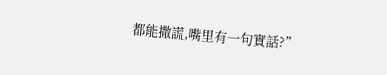都能撒謊,嘴里有一句實話?”